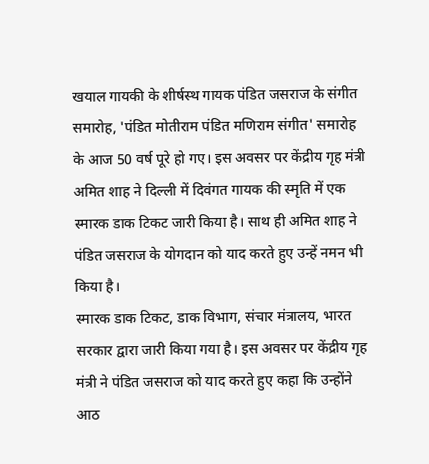खयाल गायकी के शीर्षस्थ गायक पंडित जसराज के संगीत समारोह, 'पंडित मोतीराम पंडित मणिराम संगीत' समारोह के आज 50 वर्ष पूरे हो गए। इस अवसर पर केंद्रीय गृह मंत्री अमित शाह ने दिल्ली में दिवंगत गायक की स्मृति में एक स्मारक डाक टिकट जारी किया है। साथ ही अमित शाह ने पंडित जसराज के योगदान को याद करते हुए उन्हें नमन भी किया है।
स्मारक डाक टिकट, डाक विभाग, संचार मंत्रालय, भारत सरकार द्वारा जारी किया गया है। इस अवसर पर केंद्रीय गृह मंत्री ने पंडित जसराज को याद करते हुए कहा कि उन्होंने आठ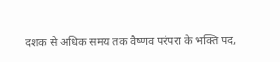दशक से अधिक समय तक वैष्णव परंपरा के भक्ति पद,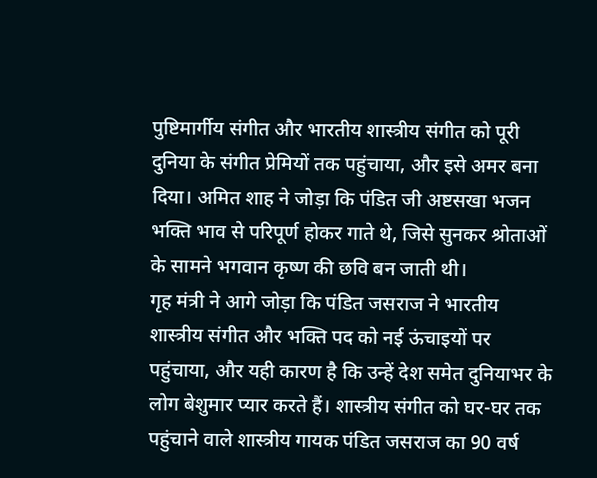पुष्टिमार्गीय संगीत और भारतीय शास्त्रीय संगीत को पूरी दुनिया के संगीत प्रेमियों तक पहुंचाया, और इसे अमर बना दिया। अमित शाह ने जोड़ा कि पंडित जी अष्टसखा भजन भक्ति भाव से परिपूर्ण होकर गाते थे, जिसे सुनकर श्रोताओं के सामने भगवान कृष्ण की छवि बन जाती थी।
गृह मंत्री ने आगे जोड़ा कि पंडित जसराज ने भारतीय शास्त्रीय संगीत और भक्ति पद को नई ऊंचाइयों पर पहुंचाया, और यही कारण है कि उन्हें देश समेत दुनियाभर के लोग बेशुमार प्यार करते हैं। शास्त्रीय संगीत को घर-घर तक पहुंचाने वाले शास्त्रीय गायक पंडित जसराज का 90 वर्ष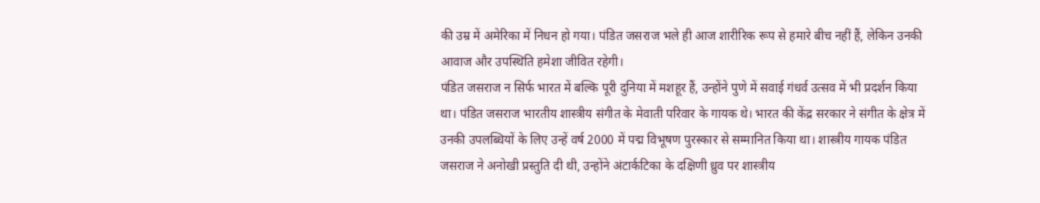की उम्र में अमेरिका में निधन हो गया। पंडित जसराज भले ही आज शारीरिक रूप से हमारे बीच नहीं हैं, लेकिन उनकी आवाज और उपस्थिति हमेशा जीवित रहेगी।
पंडित जसराज न सिर्फ भारत में बल्कि पूरी दुनिया में मशहूर हैं, उन्होंने पुणे में सवाई गंधर्व उत्सव में भी प्रदर्शन किया था। पंडित जसराज भारतीय शास्त्रीय संगीत के मेवाती परिवार के गायक थे। भारत की केंद्र सरकार ने संगीत के क्षेत्र में उनकी उपलब्धियों के लिए उन्हें वर्ष 2000 में पद्म विभूषण पुरस्कार से सम्मानित किया था। शास्त्रीय गायक पंडित जसराज ने अनोखी प्रस्तुति दी थी, उन्होंने अंटार्कटिका के दक्षिणी ध्रुव पर शास्त्रीय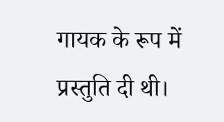गायक के रूप में प्रस्तुति दी थी।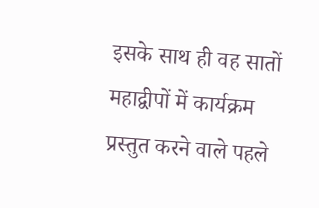इसके साथ ही वह सातों महाद्वीपों में कार्यक्रम प्रस्तुत करने वाले पहले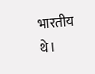भारतीय थे।